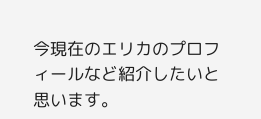今現在のエリカのプロフィールなど紹介したいと思います。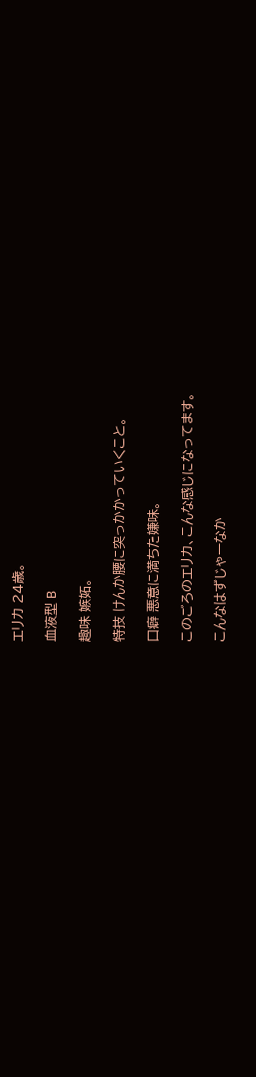エリカ 24歳。

血液型 B

趣味 嫉妬。

特技 けんか腰に突っかかっていくこと。

口癖 悪意に満ちた嫌味。

このごろのエリカ、こんな感じになってます。

こんなはずじゃーなか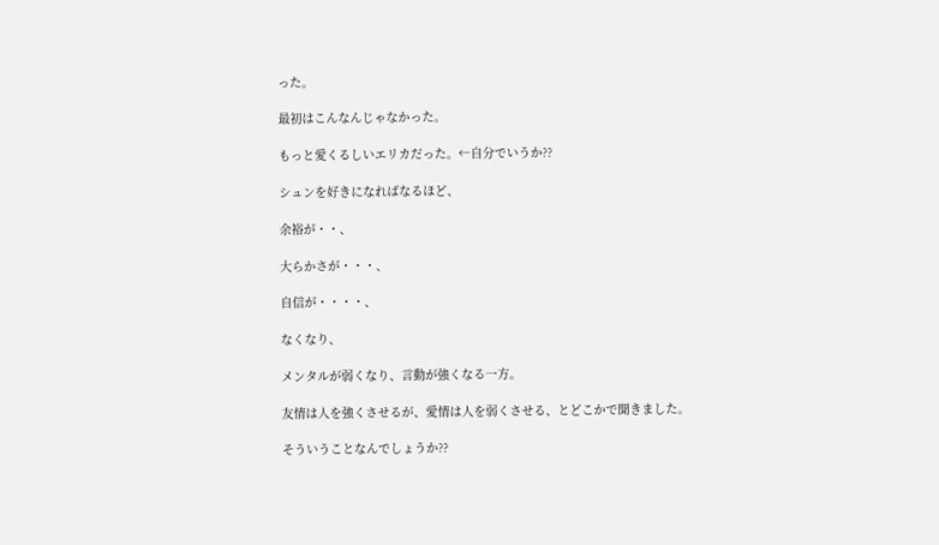った。

最初はこんなんじゃなかった。

もっと愛くるしいエリカだった。←自分でいうか??

シュンを好きになればなるほど、

余裕が・・、

大らかさが・・・、

自信が・・・・、

なくなり、

メンタルが弱くなり、言動が強くなる一方。

友情は人を強くさせるが、愛情は人を弱くさせる、とどこかで聞きました。

そういうことなんでしょうか??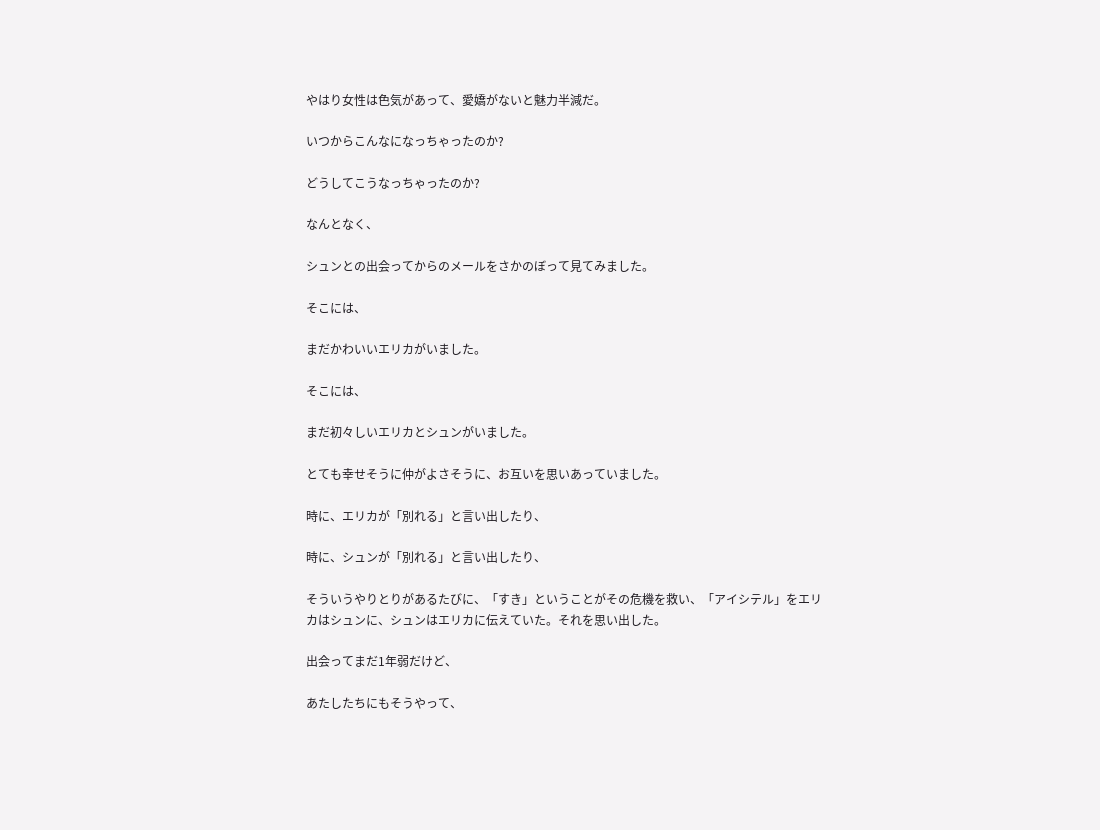やはり女性は色気があって、愛嬌がないと魅力半減だ。

いつからこんなになっちゃったのか?

どうしてこうなっちゃったのか?

なんとなく、

シュンとの出会ってからのメールをさかのぼって見てみました。

そこには、

まだかわいいエリカがいました。

そこには、

まだ初々しいエリカとシュンがいました。

とても幸せそうに仲がよさそうに、お互いを思いあっていました。

時に、エリカが「別れる」と言い出したり、

時に、シュンが「別れる」と言い出したり、

そういうやりとりがあるたびに、「すき」ということがその危機を救い、「アイシテル」をエリカはシュンに、シュンはエリカに伝えていた。それを思い出した。

出会ってまだ1年弱だけど、

あたしたちにもそうやって、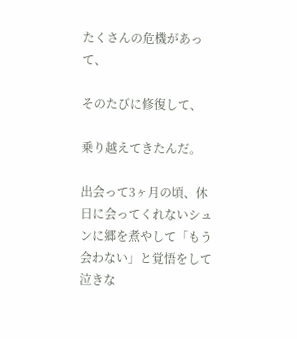たくさんの危機があって、

そのたびに修復して、

乗り越えてきたんだ。

出会って3ヶ月の頃、休日に会ってくれないシュンに郷を煮やして「もう会わない」と覚悟をして泣きな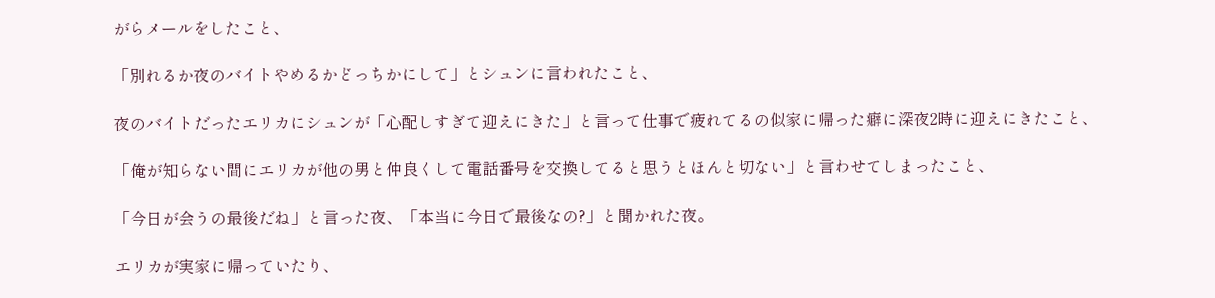がらメールをしたこと、

「別れるか夜のバイトやめるかどっちかにして」とシュンに言われたこと、

夜のバイトだったエリカにシュンが「心配しすぎて迎えにきた」と言って仕事で疲れてるの似家に帰った癖に深夜2時に迎えにきたこと、

「俺が知らない間にエリカが他の男と仲良くして電話番号を交換してると思うとほんと切ない」と言わせてしまったこと、

「今日が会うの最後だね」と言った夜、「本当に今日で最後なの?」と聞かれた夜。

エリカが実家に帰っていたり、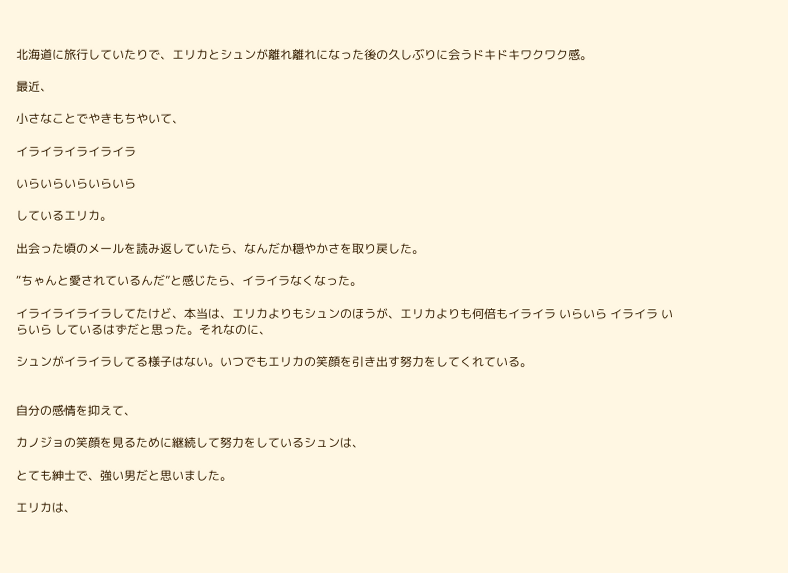北海道に旅行していたりで、エリカとシュンが離れ離れになった後の久しぶりに会うドキドキワクワク感。

最近、

小さなことでやきもちやいて、

イライライライライラ

いらいらいらいらいら

しているエリカ。

出会った頃のメールを読み返していたら、なんだか穏やかさを取り戻した。

“ちゃんと愛されているんだ”と感じたら、イライラなくなった。

イライライライラしてたけど、本当は、エリカよりもシュンのほうが、エリカよりも何倍もイライラ いらいら イライラ いらいら しているはずだと思った。それなのに、

シュンがイライラしてる様子はない。いつでもエリカの笑顔を引き出す努力をしてくれている。


自分の感情を抑えて、

カノジョの笑顔を見るために継続して努力をしているシュンは、

とても紳士で、強い男だと思いました。

エリカは、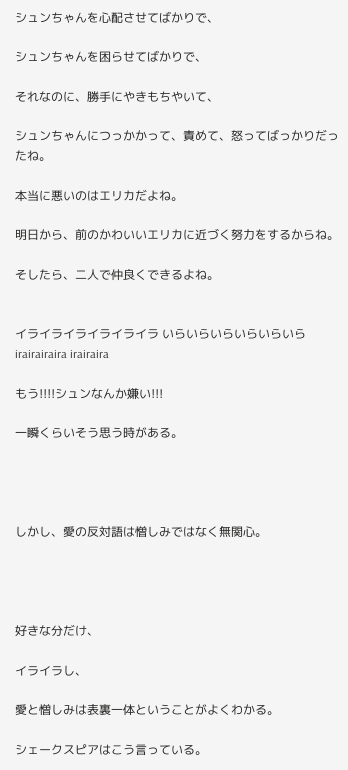シュンちゃんを心配させてばかりで、

シュンちゃんを困らせてばかりで、

それなのに、勝手にやきもちやいて、

シュンちゃんにつっかかって、責めて、怒ってばっかりだったね。

本当に悪いのはエリカだよね。

明日から、前のかわいいエリカに近づく努力をするからね。

そしたら、二人で仲良くできるよね。


イライライライライライラ いらいらいらいらいらいら irairairaira irairaira

もう!!!!シュンなんか嫌い!!!

一瞬くらいそう思う時がある。




しかし、愛の反対語は憎しみではなく無関心。




好きな分だけ、

イライラし、

愛と憎しみは表裏一体ということがよくわかる。

シェークスピアはこう言っている。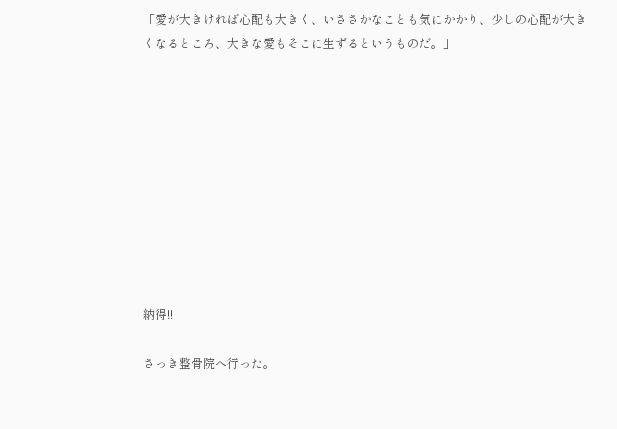「愛が大きければ心配も大きく、いささかなことも気にかかり、少しの心配が大きくなるところ、大きな愛もそこに生ずるというものだ。」










納得!!

さっき整骨院へ行った。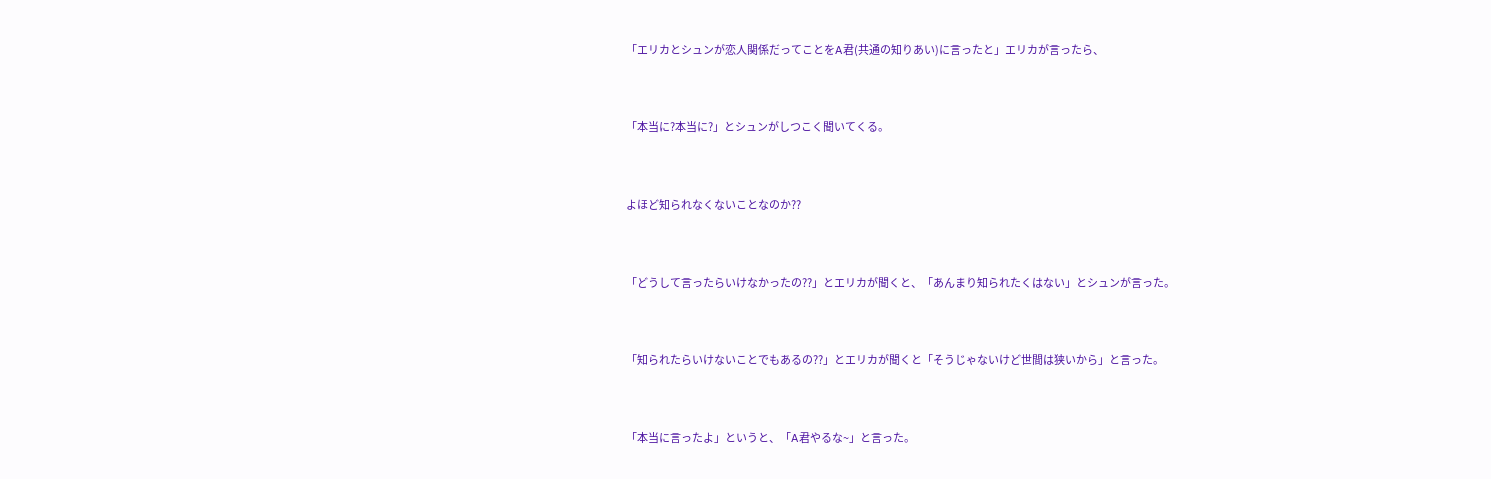「エリカとシュンが恋人関係だってことをA君(共通の知りあい)に言ったと」エリカが言ったら、


「本当に?本当に?」とシュンがしつこく聞いてくる。


よほど知られなくないことなのか??


「どうして言ったらいけなかったの??」とエリカが聞くと、「あんまり知られたくはない」とシュンが言った。


「知られたらいけないことでもあるの??」とエリカが聞くと「そうじゃないけど世間は狭いから」と言った。


「本当に言ったよ」というと、「A君やるな~」と言った。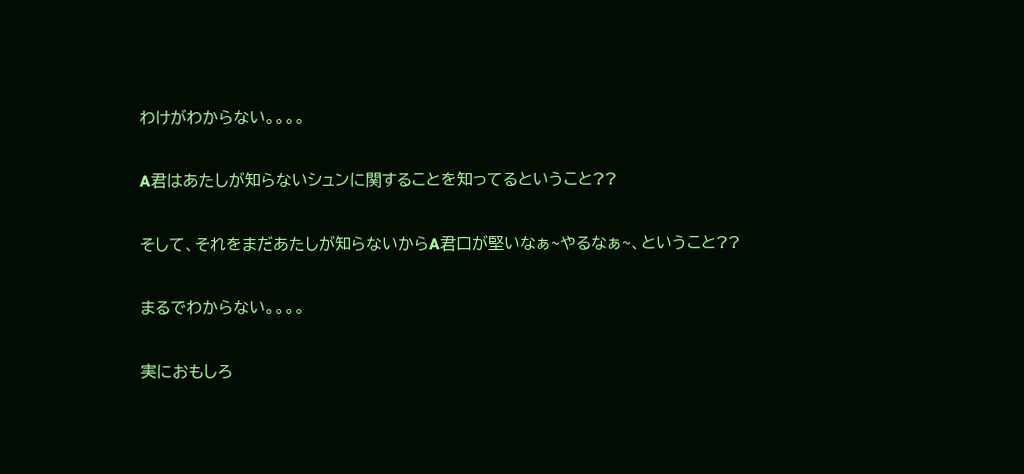わけがわからない。。。。


A君はあたしが知らないシュンに関することを知ってるということ??


そして、それをまだあたしが知らないからA君口が堅いなぁ~やるなぁ~、ということ??


まるでわからない。。。。


実におもしろ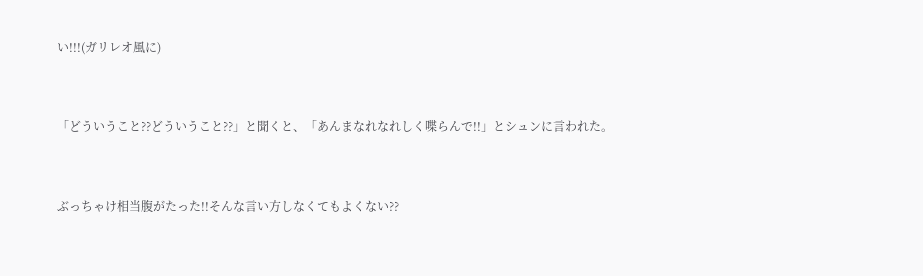い!!!(ガリレオ風に)


「どういうこと??どういうこと??」と聞くと、「あんまなれなれしく喋らんで!!」とシュンに言われた。


ぶっちゃけ相当腹がたった!!そんな言い方しなくてもよくない??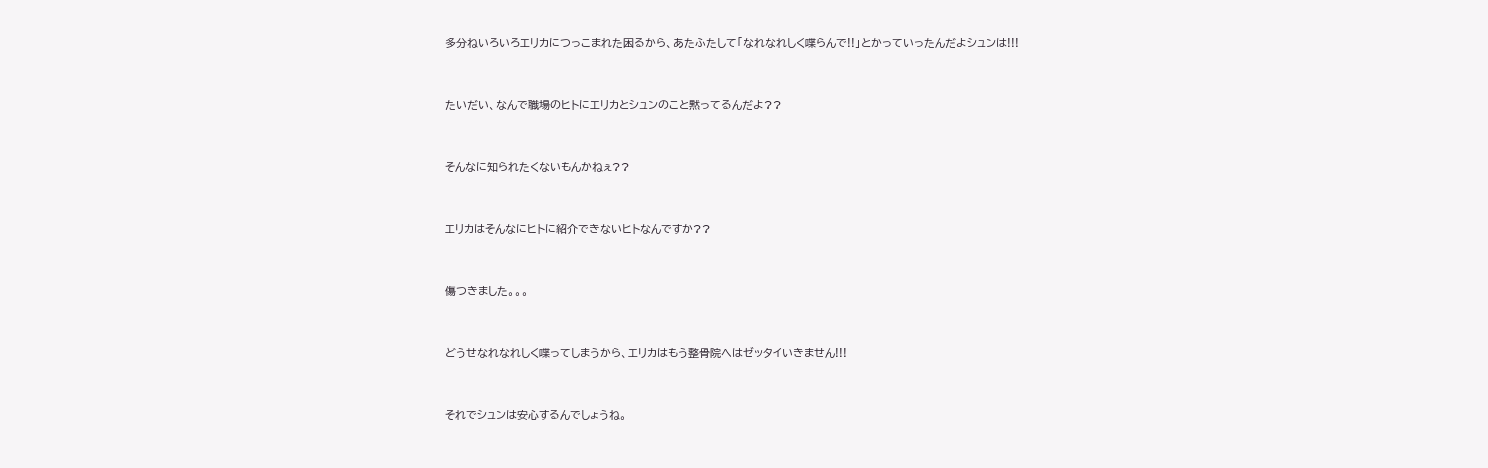多分ねいろいろエリカにつっこまれた困るから、あたふたして「なれなれしく喋らんで!!」とかっていったんだよシュンは!!!


たいだい、なんで職場のヒトにエリカとシュンのこと黙ってるんだよ??


そんなに知られたくないもんかねぇ??


エリカはそんなにヒトに紹介できないヒトなんですか??


傷つきました。。。


どうせなれなれしく喋ってしまうから、エリカはもう整骨院へはゼッタイいきません!!!


それでシュンは安心するんでしょうね。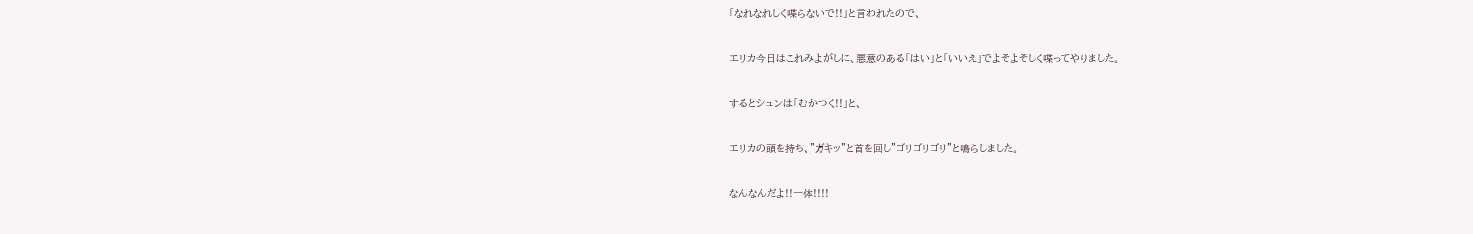「なれなれしく喋らないで!!」と言われたので、


エリカ今日はこれみよがしに、悪意のある「はい」と「いいえ」でよそよそしく喋ってやりました。


するとシュンは「むかつく!!」と、


エリカの頭を持ち、”ガキッ”と首を回し”ゴリゴリゴリ”と鳴らしました。


なんなんだよ!!一体!!!!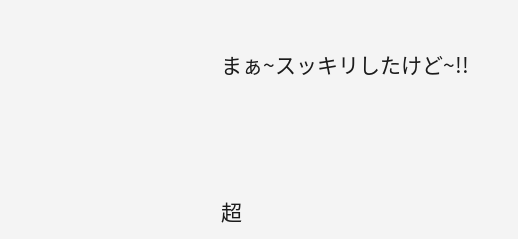まぁ~スッキリしたけど~!!




超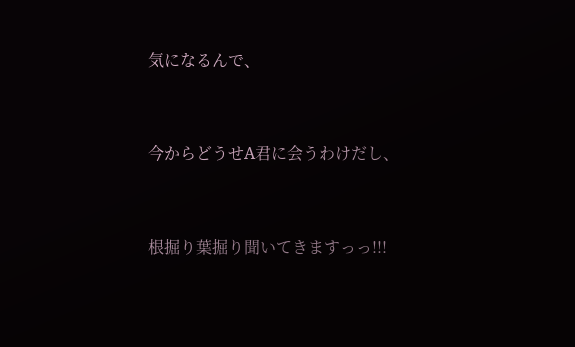気になるんで、


今からどうせA君に会うわけだし、


根掘り葉掘り聞いてきますっっ!!!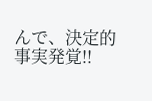んで、決定的事実発覚!!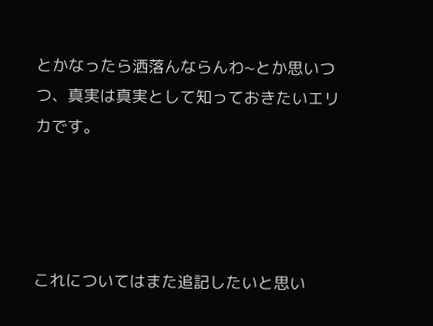とかなったら洒落んならんわ~とか思いつつ、真実は真実として知っておきたいエリカです。




これについてはまた追記したいと思い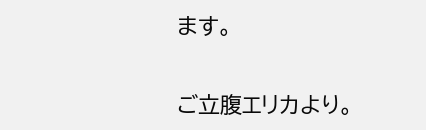ます。


ご立腹エリカより。